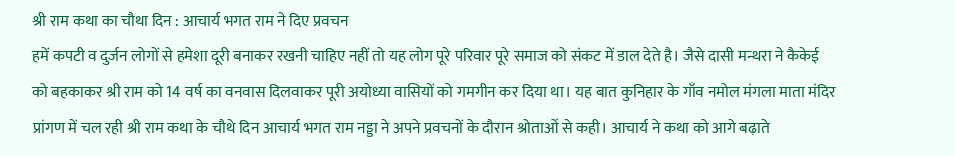श्री राम कथा का चौथा दिन : आचार्य भगत राम ने दिए प्रवचन
हमें कपटी व दुर्जन लोगों से हमेशा दूरी बनाकर रखनी चाहिए नहीं तो यह लोग पूरे परिवार पूरे समाज को संकट में डाल देते है। जैसे दासी मन्थरा ने कैकेई को बहकाकर श्री राम को 14 वर्ष का वनवास दिलवाकर पूरी अयोध्या वासियों को गमगीन कर दिया था। यह बात कुनिहार के गाँव नमोल मंगला माता मंदिर प्रांगण में चल रही श्री राम कथा के चौथे दिन आचार्य भगत राम नड्डा ने अपने प्रवचनों के दौरान श्रोताओं से कही। आचार्य ने कथा को आगे बढ़ाते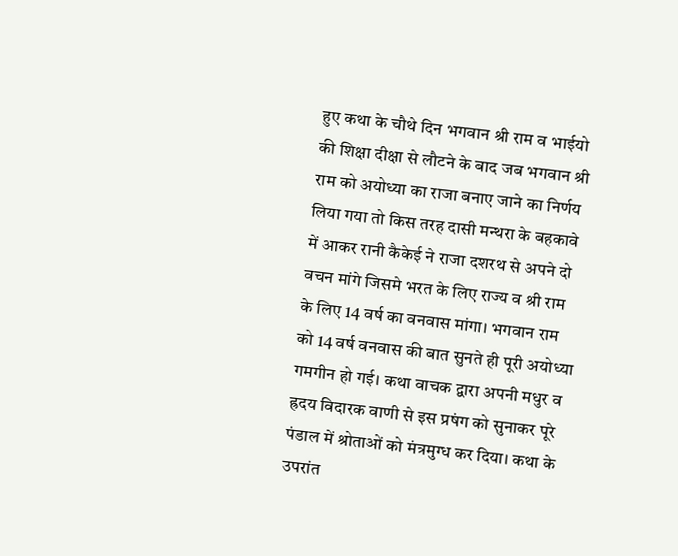हुए कथा के चौथे दिन भगवान श्री राम व भाईयो की शिक्षा दीक्षा से लौटने के बाद जब भगवान श्री राम को अयोध्या का राजा बनाए जाने का निर्णय लिया गया तो किस तरह दासी मन्थरा के बहकावे में आकर रानी कैकेई ने राजा दशरथ से अपने दो वचन मांगे जिसमे भरत के लिए राज्य व श्री राम के लिए 14 वर्ष का वनवास मांगा। भगवान राम को 14 वर्ष वनवास की बात सुनते ही पूरी अयोध्या गमगीन हो गई। कथा वाचक द्वारा अपनी मधुर व ह्रदय विदारक वाणी से इस प्रषंग को सुनाकर पूरे पंडाल में श्रोताओं को मंत्रमुग्ध कर दिया। कथा के उपरांत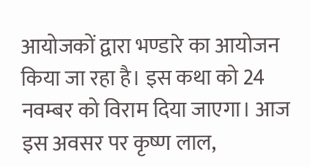आयोजकों द्वारा भण्डारे का आयोजन किया जा रहा है। इस कथा को 24 नवम्बर को विराम दिया जाएगा। आज इस अवसर पर कृष्ण लाल,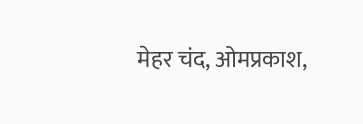मेहर चंद, ओमप्रकाश,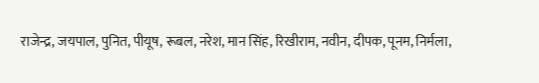राजेन्द्र, जयपाल, पुनित, पीयूष, रूबल, नरेश, मान सिंह, रिखीराम, नवीन, दीपक, पूनम, निर्मला,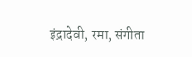इंद्रादेवी, रमा, संगीता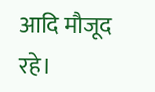आदि मौजूद रहे।